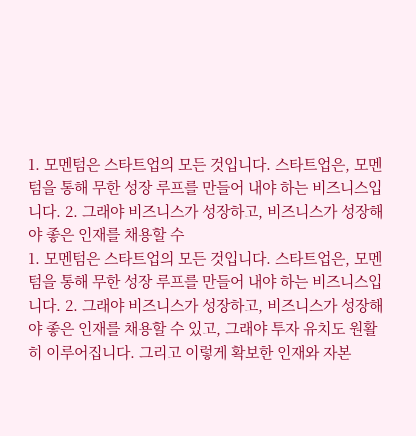1. 모멘텀은 스타트업의 모든 것입니다. 스타트업은, 모멘텀을 통해 무한 성장 루프를 만들어 내야 하는 비즈니스입니다. 2. 그래야 비즈니스가 성장하고, 비즈니스가 성장해야 좋은 인재를 채용할 수
1. 모멘텀은 스타트업의 모든 것입니다. 스타트업은, 모멘텀을 통해 무한 성장 루프를 만들어 내야 하는 비즈니스입니다. 2. 그래야 비즈니스가 성장하고, 비즈니스가 성장해야 좋은 인재를 채용할 수 있고, 그래야 투자 유치도 원활히 이루어집니다. 그리고 이렇게 확보한 인재와 자본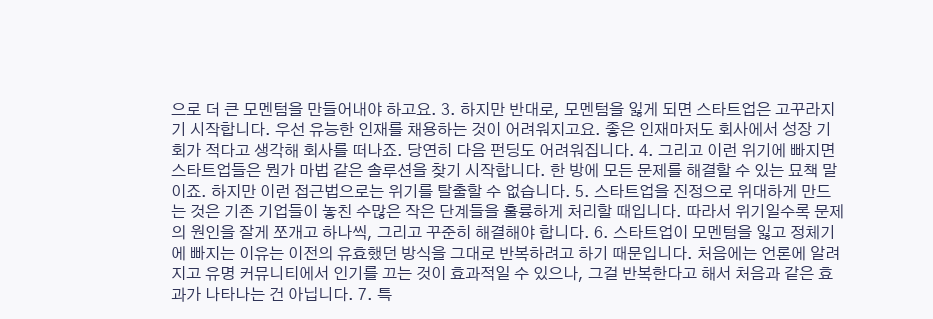으로 더 큰 모멘텀을 만들어내야 하고요. 3. 하지만 반대로, 모멘텀을 잃게 되면 스타트업은 고꾸라지기 시작합니다. 우선 유능한 인재를 채용하는 것이 어려워지고요. 좋은 인재마저도 회사에서 성장 기회가 적다고 생각해 회사를 떠나죠. 당연히 다음 펀딩도 어려워집니다. 4. 그리고 이런 위기에 빠지면 스타트업들은 뭔가 마법 같은 솔루션을 찾기 시작합니다. 한 방에 모든 문제를 해결할 수 있는 묘책 말이죠. 하지만 이런 접근법으로는 위기를 탈출할 수 없습니다. 5. 스타트업을 진정으로 위대하게 만드는 것은 기존 기업들이 놓친 수많은 작은 단계들을 훌륭하게 처리할 때입니다. 따라서 위기일수록 문제의 원인을 잘게 쪼개고 하나씩, 그리고 꾸준히 해결해야 합니다. 6. 스타트업이 모멘텀을 잃고 정체기에 빠지는 이유는 이전의 유효했던 방식을 그대로 반복하려고 하기 때문입니다. 처음에는 언론에 알려지고 유명 커뮤니티에서 인기를 끄는 것이 효과적일 수 있으나, 그걸 반복한다고 해서 처음과 같은 효과가 나타나는 건 아닙니다. 7. 특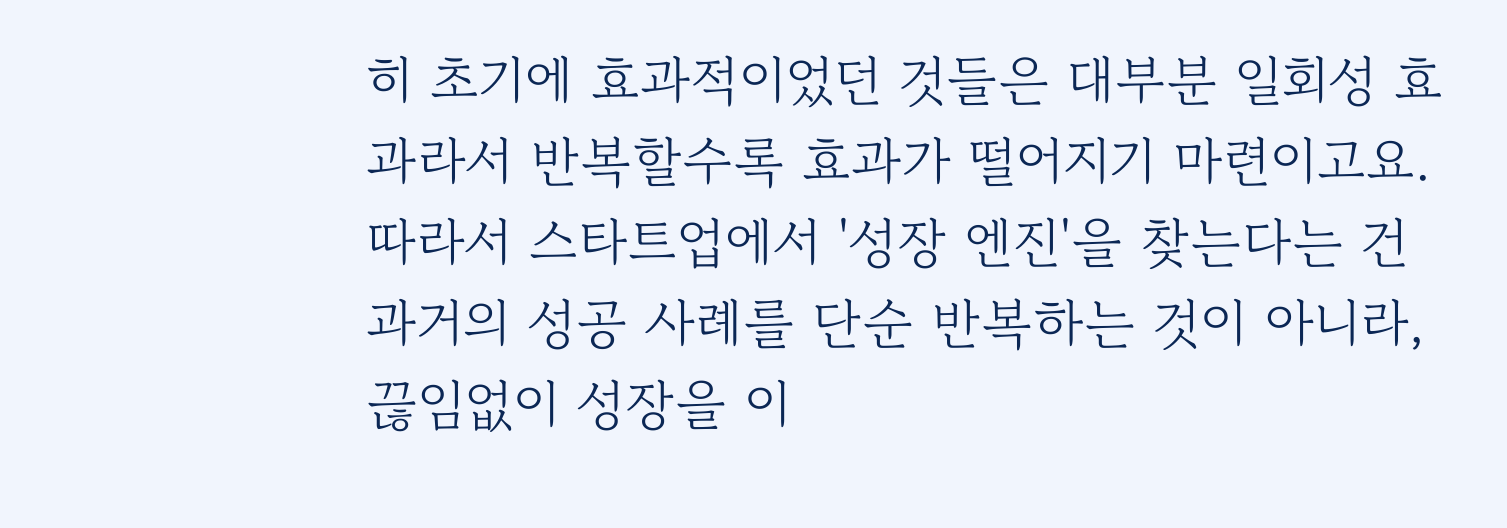히 초기에 효과적이었던 것들은 대부분 일회성 효과라서 반복할수록 효과가 떨어지기 마련이고요. 따라서 스타트업에서 '성장 엔진'을 찾는다는 건 과거의 성공 사례를 단순 반복하는 것이 아니라, 끊임없이 성장을 이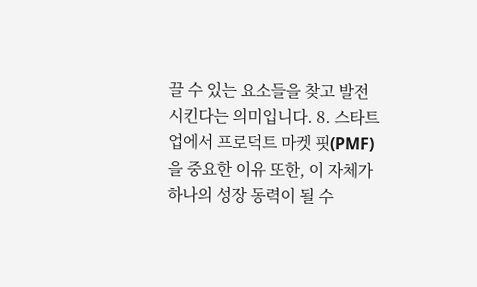끌 수 있는 요소들을 찾고 발전시킨다는 의미입니다. 8. 스타트업에서 프로덕트 마켓 핏(PMF)을 중요한 이유 또한, 이 자체가 하나의 성장 동력이 될 수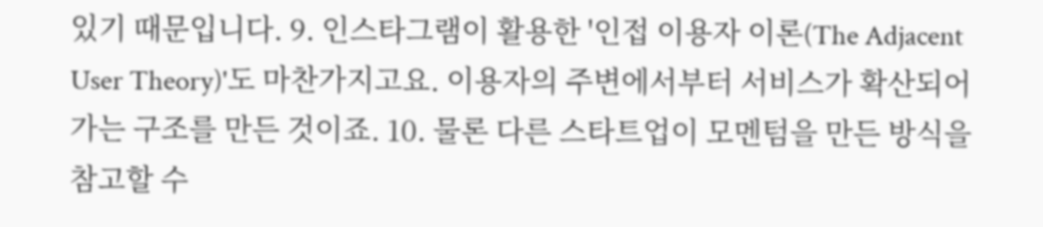있기 때문입니다. 9. 인스타그램이 활용한 '인접 이용자 이론(The Adjacent User Theory)'도 마찬가지고요. 이용자의 주변에서부터 서비스가 확산되어 가는 구조를 만든 것이죠. 10. 물론 다른 스타트업이 모멘텀을 만든 방식을 참고할 수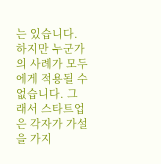는 있습니다. 하지만 누군가의 사례가 모두에게 적용될 수 없습니다. 그래서 스타트업은 각자가 가설을 가지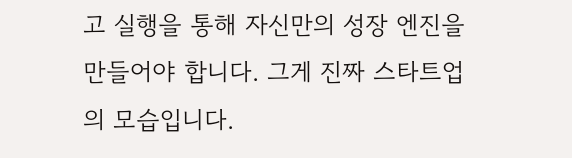고 실행을 통해 자신만의 성장 엔진을 만들어야 합니다. 그게 진짜 스타트업의 모습입니다.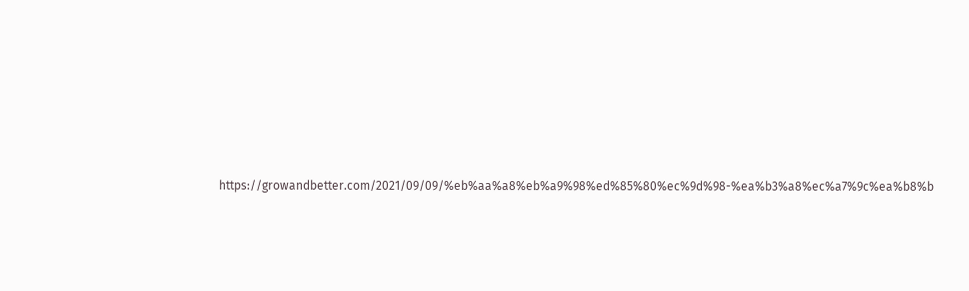https://growandbetter.com/2021/09/09/%eb%aa%a8%eb%a9%98%ed%85%80%ec%9d%98-%ea%b3%a8%ec%a7%9c%ea%b8%b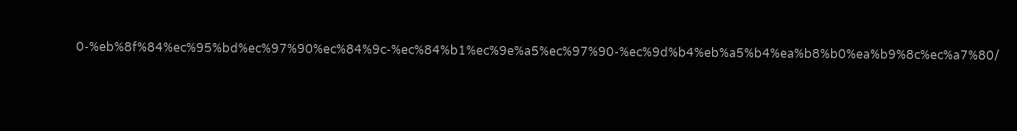0-%eb%8f%84%ec%95%bd%ec%97%90%ec%84%9c-%ec%84%b1%ec%9e%a5%ec%97%90-%ec%9d%b4%eb%a5%b4%ea%b8%b0%ea%b9%8c%ec%a7%80/